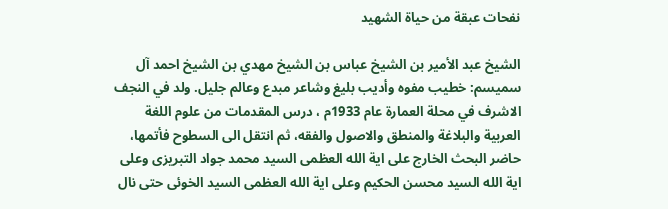نفحات عبقة من حياة الشهيد

الشيخ عبد الأمير بن الشيخ عباس بن الشيخ مهدي بن الشيخ احمد آل سميسم: خطيب مفوه وأديب بليغ وشاعر مبدع وعالم جليل. ولد في النجف الاشرف في محلة العمارة عام 1933م ، درس المقدمات من علوم اللغة العربية والبلاغة والمنطق والاصول والفقه، ثم انتقل الى السطوح فأتمها، حاضر البحث الخارج على اية الله العظمى السيد محمد جواد التبريزى وعلى اية الله السيد محسن الحكيم وعلى اية الله العظمى السيد الخوئى حتى نال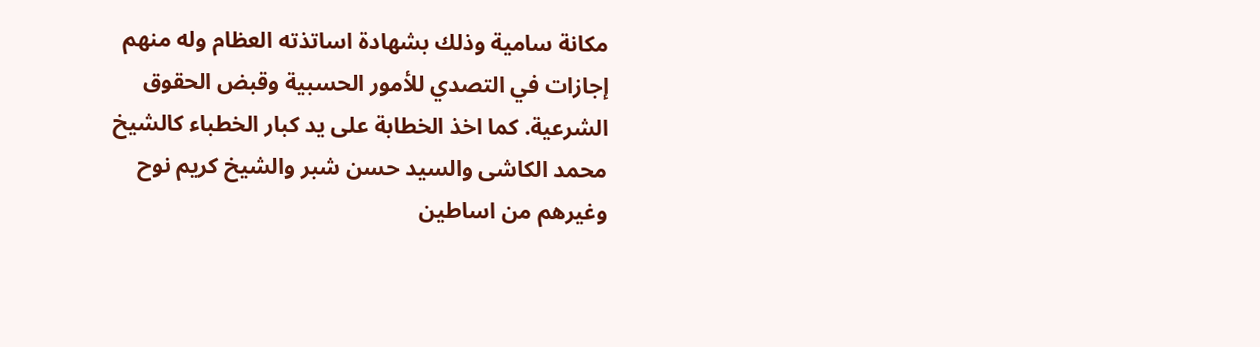مكانة سامية وذلك بشهادة اساتذته العظام وله منهم إجازات في التصدي للأمور الحسبية وقبض الحقوق الشرعية. كما اخذ الخطابة على يد كبار الخطباء كالشيخ محمد الكاشى والسيد حسن شبر والشيخ كريم نوح وغيرهم من اساطين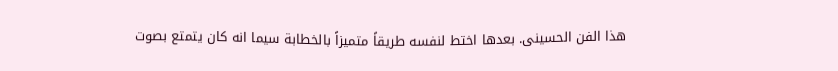هذا الفن الحسينى. بعدها اختط لنفسه طريقاً متميزاً بالخطابة سيما انه كان يتمتع بصوت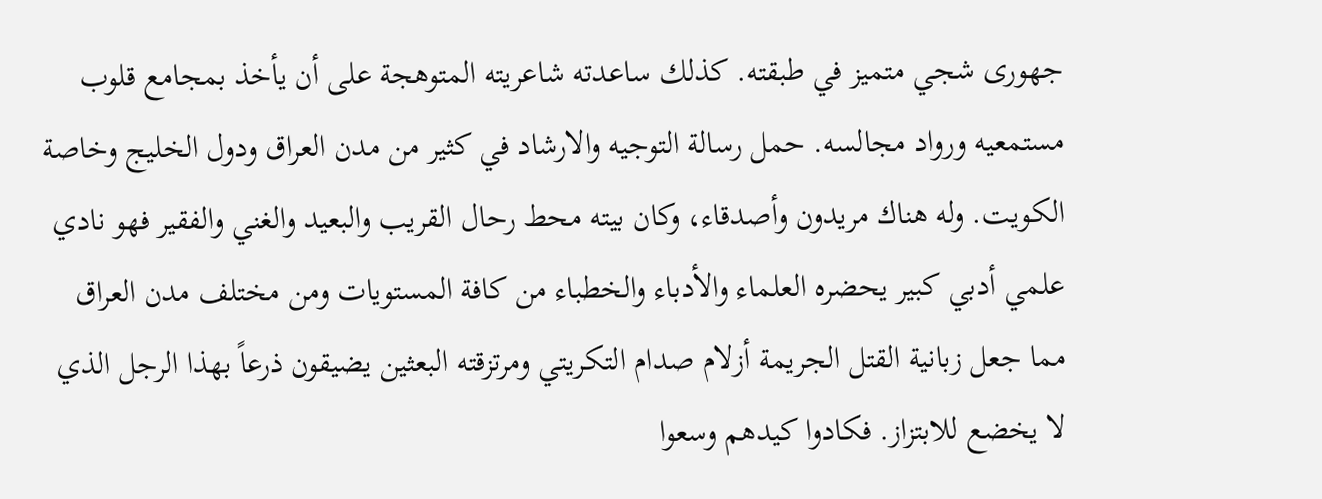جهورى شجي متميز في طبقته. كذلك ساعدته شاعريته المتوهجة على أن يأخذ بمجامع قلوب مستمعيه ورواد مجالسه. حمل رسالة التوجيه والارشاد في كثير من مدن العراق ودول الخليج وخاصة الكويت. وله هناك مريدون وأصدقاء، وكان بيته محط رحال القريب والبعيد والغني والفقير فهو نادي علمي أدبي كبير يحضره العلماء والأدباء والخطباء من كافة المستويات ومن مختلف مدن العراق مما جعل زبانية القتل الجريمة أزلام صدام التكريتي ومرتزقته البعثين يضيقون ذرعاً بهذا الرجل الذي لا يخضع للابتزاز. فكادوا كيدهم وسعوا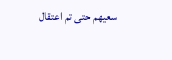سعيهم حتى تم اعتقال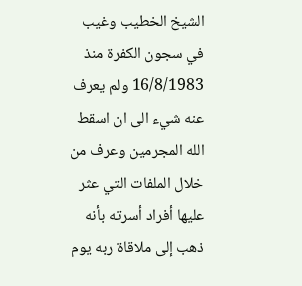الشيخ الخطيب وغيب في سجون الكفرة منذ 16/8/1983 ولم يعرف عنه شيء الى ان اسقط الله المجرمين وعرف من خلال الملفات التي عثر عليها أفراد أسرته بأنه ذهب إلى ملاقاة ربه يوم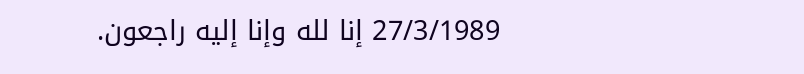27/3/1989 إنا لله وإنا إليه راجعون.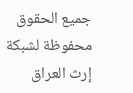جميع الحقوق محفوظة لشبكة إرث العراق